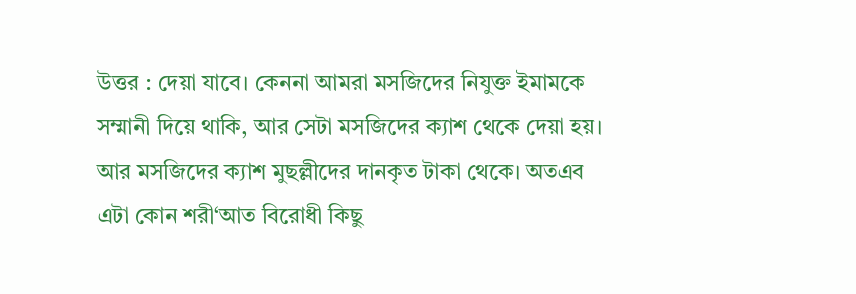উত্তর : দেয়া যাবে। কেননা আমরা মসজিদের নিযুক্ত ইমামকে সম্মানী দিয়ে থাকি, আর সেটা মসজিদের ক্যাশ থেকে দেয়া হয়। আর মসজিদের ক্যাশ মুছল্লীদের দানকৃত টাকা থেকে। অতএব এটা কোন শরী‘আত বিরোধী কিছু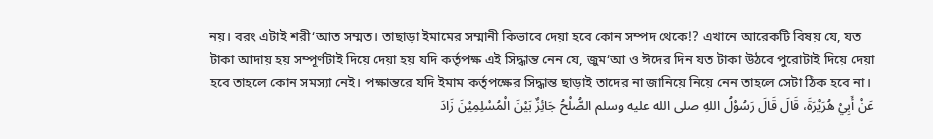নয়। বরং এটাই শরী‘আত সম্মত। তাছাড়া ইমামের সম্মানী কিভাবে দেয়া হবে কোন সম্পদ থেকে!? এখানে আরেকটি বিষয় যে, যত টাকা আদায় হয় সম্পূর্ণটাই দিয়ে দেয়া হয় যদি কর্তৃপক্ষ এই সিদ্ধান্ত নেন যে, জুম‘আ ও ঈদের দিন যত টাকা উঠবে পুরোটাই দিয়ে দেয়া হবে তাহলে কোন সমস্যা নেই। পক্ষান্তরে যদি ইমাম কর্তৃপক্ষের সিদ্ধান্ত ছাড়াই তাদের না জানিয়ে নিয়ে নেন তাহলে সেটা ঠিক হবে না।
عَنْ أَبِيْ هُرَيْرَةَ، قَالَ قَالَ رَسُوْلُ اللهِ صلى الله عليه وسلم الصُّلْحُ جَائِزٌ بَيْنَ الْمُسْلِمِيْنَ زَادَ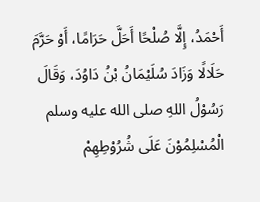أَحْمَدُ، إِلَّا صُلْحًا أَحَلَّ حَرَامًا، أَوْ حَرَّمَ حَلَالًا وَزَادَ سُلَيْمَانُ بْنُ دَاوُدَ، وَقَالَ رَسُوْلُ اللهِ صلى الله عليه وسلم الْمُسْلِمُوْنَ عَلَى شُرُوْطِهِمْ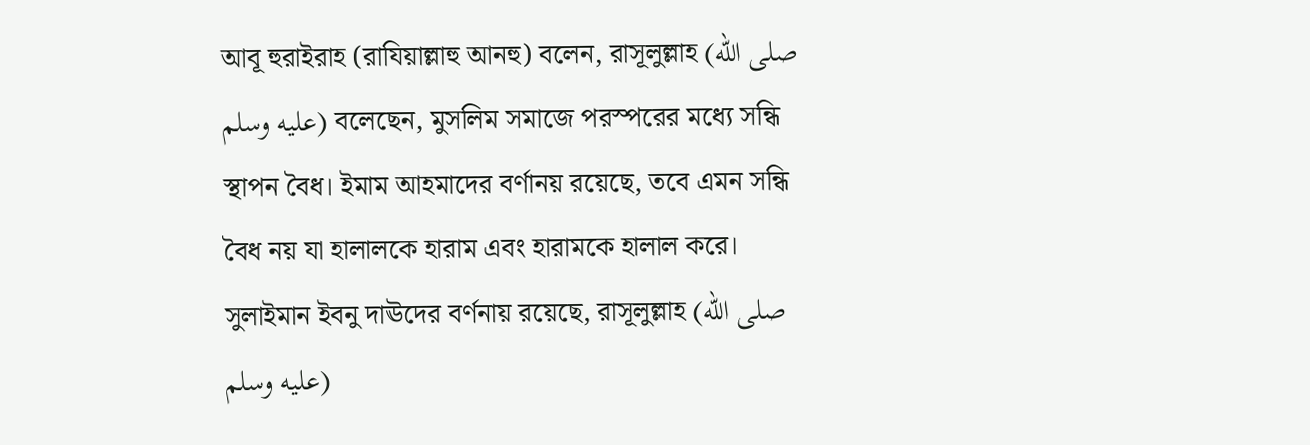আবূ হুরাইরাহ (রাযিয়াল্লাহু আনহু) বলেন, রাসূলুল্লাহ (صلى الله عليه وسلم) বলেছেন, মুসলিম সমাজে পরস্পরের মধ্যে সন্ধি স্থাপন বৈধ। ইমাম আহমাদের বর্ণানয় রয়েছে, তবে এমন সন্ধি বৈধ নয় যা হালালকে হারাম এবং হারামকে হালাল করে। সুলাইমান ইবনু দাঊদের বর্ণনায় রয়েছে, রাসূলুল্লাহ (صلى الله عليه وسلم)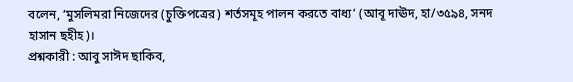বলেন, ‘মুসলিমরা নিজেদের (চুক্তিপত্রের) শর্তসমূহ পালন করতে বাধ্য’ (আবূ দাঊদ, হা/৩৫৯৪, সনদ হাসান ছহীহ)।
প্রশ্নকারী : আবু সাঈদ ছাকিব,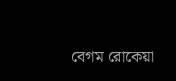বেগম রোকেয়া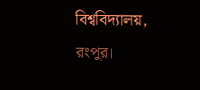বিশ্ববিদ্যালয়, রংপুর।